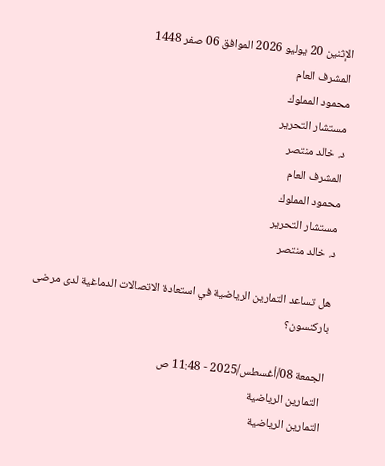الإثنين 20 يوليو 2026 الموافق 06 صفر 1448
المشرف العام
محمود المملوك
مستشار التحرير
د. خالد منتصر
المشرف العام
محمود المملوك
مستشار التحرير
د. خالد منتصر

هل تساعد التمارين الرياضية في استعادة الاتصالات الدماغية لدى مرضى باركنسون؟

الجمعة 08/أغسطس/2025 - 11:48 ص
 التمارين الرياضية
التمارين الرياضية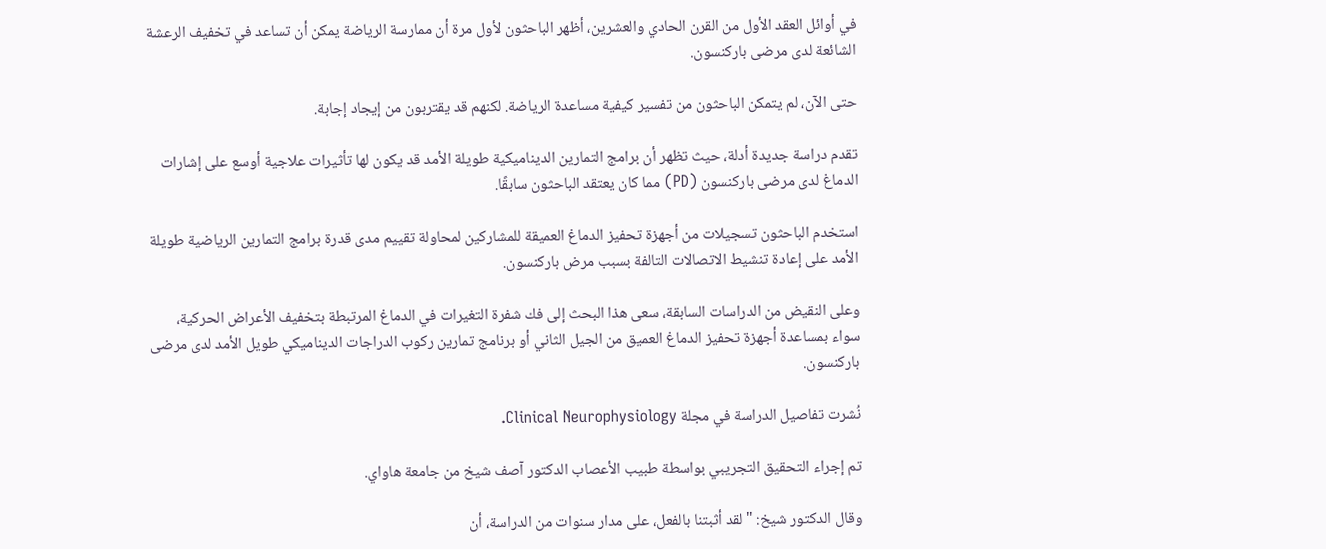في أوائل العقد الأول من القرن الحادي والعشرين، أظهر الباحثون لأول مرة أن ممارسة الرياضة يمكن أن تساعد في تخفيف الرعشة الشائعة لدى مرضى باركنسون.

حتى الآن، لم يتمكن الباحثون من تفسير كيفية مساعدة الرياضة. لكنهم قد يقتربون من إيجاد إجابة.

تقدم دراسة جديدة أدلة، حيث تظهر أن برامج التمارين الديناميكية طويلة الأمد قد يكون لها تأثيرات علاجية أوسع على إشارات الدماغ لدى مرضى باركنسون (PD) مما كان يعتقد الباحثون سابقًا.

استخدم الباحثون تسجيلات من أجهزة تحفيز الدماغ العميقة للمشاركين لمحاولة تقييم مدى قدرة برامج التمارين الرياضية طويلة الأمد على إعادة تنشيط الاتصالات التالفة بسبب مرض باركنسون.

وعلى النقيض من الدراسات السابقة، سعى هذا البحث إلى فك شفرة التغيرات في الدماغ المرتبطة بتخفيف الأعراض الحركية، سواء بمساعدة أجهزة تحفيز الدماغ العميق من الجيل الثاني أو برنامج تمارين ركوب الدراجات الديناميكي طويل الأمد لدى مرضى باركنسون.

نُشرت تفاصيل الدراسة في مجلة Clinical Neurophysiology.

تم إجراء التحقيق التجريبي بواسطة طبيب الأعصاب الدكتور آصف شيخ من جامعة هاواي.

وقال الدكتور شيخ: "لقد أثبتنا بالفعل، على مدار سنوات من الدراسة، أن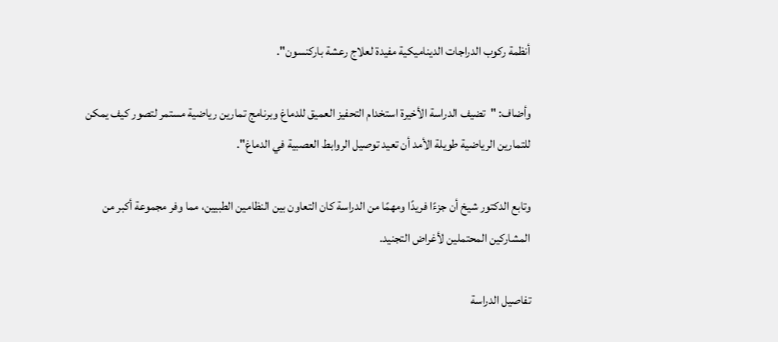أنظمة ركوب الدراجات الديناميكية مفيدة لعلاج رعشة باركنسون".

وأضاف: "تضيف الدراسة الأخيرة استخدام التحفيز العميق للدماغ وبرنامج تمارين رياضية مستمر لتصور كيف يمكن للتمارين الرياضية طويلة الأمد أن تعيد توصيل الروابط العصبية في الدماغ".

وتابع الدكتور شيخ أن جزءًا فريدًا ومهمًا من الدراسة كان التعاون بين النظامين الطبيين، مما وفر مجموعة أكبر من المشاركين المحتملين لأغراض التجنيد.

تفاصيل الدراسة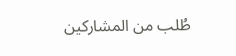طُلب من المشاركين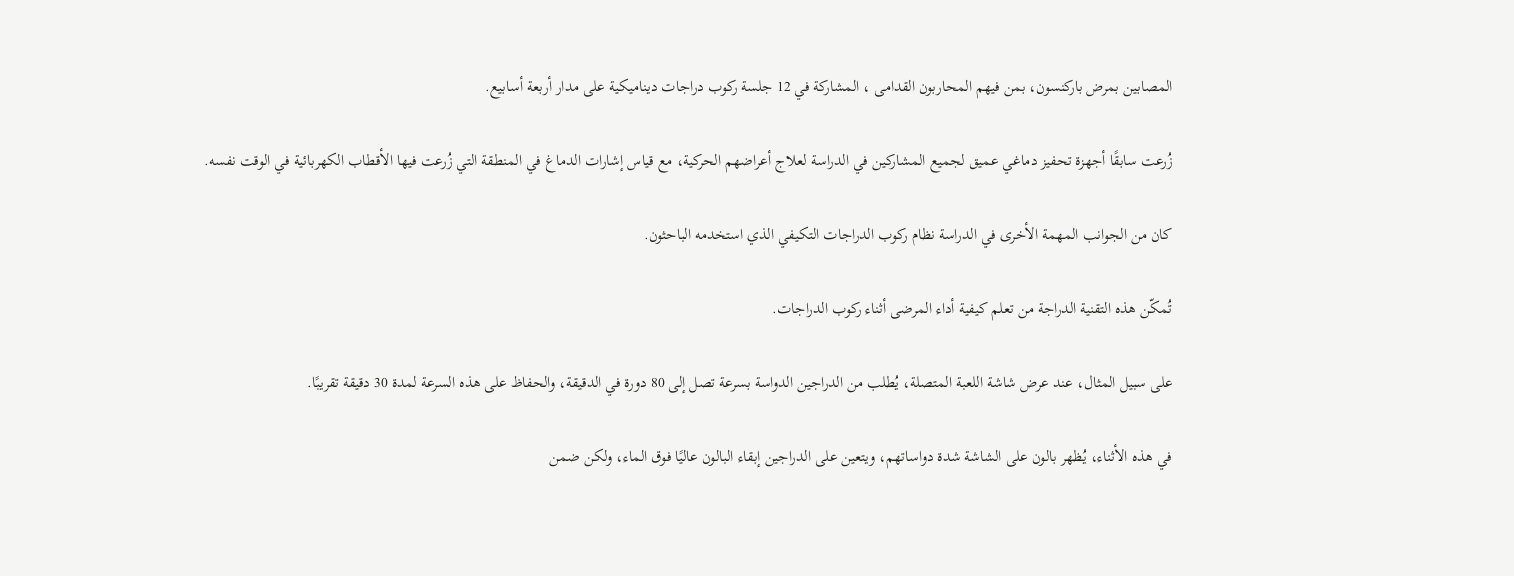المصابين بمرض باركنسون، بمن فيهم المحاربون القدامى ، المشاركة في 12 جلسة ركوب دراجات ديناميكية على مدار أربعة أسابيع.

زُرعت سابقًا أجهزة تحفيز دماغي عميق لجميع المشاركين في الدراسة لعلاج أعراضهم الحركية، مع قياس إشارات الدماغ في المنطقة التي زُرعت فيها الأقطاب الكهربائية في الوقت نفسه.

كان من الجوانب المهمة الأخرى في الدراسة نظام ركوب الدراجات التكيفي الذي استخدمه الباحثون.

تُمكّن هذه التقنية الدراجة من تعلم كيفية أداء المرضى أثناء ركوب الدراجات.

على سبيل المثال، عند عرض شاشة اللعبة المتصلة، يُطلب من الدراجين الدواسة بسرعة تصل إلى 80 دورة في الدقيقة، والحفاظ على هذه السرعة لمدة 30 دقيقة تقريبًا.

في هذه الأثناء، يُظهر بالون على الشاشة شدة دواساتهم، ويتعين على الدراجين إبقاء البالون عاليًا فوق الماء، ولكن ضمن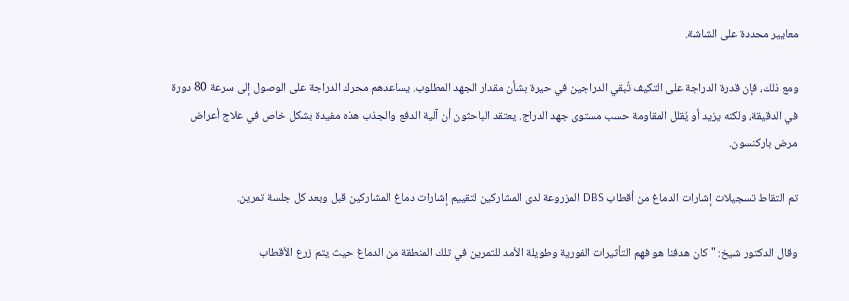معايير محددة على الشاشة.

ومع ذلك، فإن قدرة الدراجة على التكيف تُبقي الدراجين في حيرة بشأن مقدار الجهد المطلوب. يساعدهم محرك الدراجة على الوصول إلى سرعة 80 دورة في الدقيقة، ولكنه يزيد أو يُقلل المقاومة حسب مستوى جهد الدراج. يعتقد الباحثون أن آلية الدفع والجذب هذه مفيدة بشكل خاص في علاج أعراض مرض باركنسون.

تم التقاط تسجيلات إشارات الدماغ من أقطاب DBS المزروعة لدى المشاركين لتقييم إشارات دماغ المشاركين قبل وبعد كل جلسة تمرين.

وقال الدكتور شيخ: "كان هدفنا هو فهم التأثيرات الفورية وطويلة الأمد للتمرين في تلك المنطقة من الدماغ حيث يتم زرع الأقطاب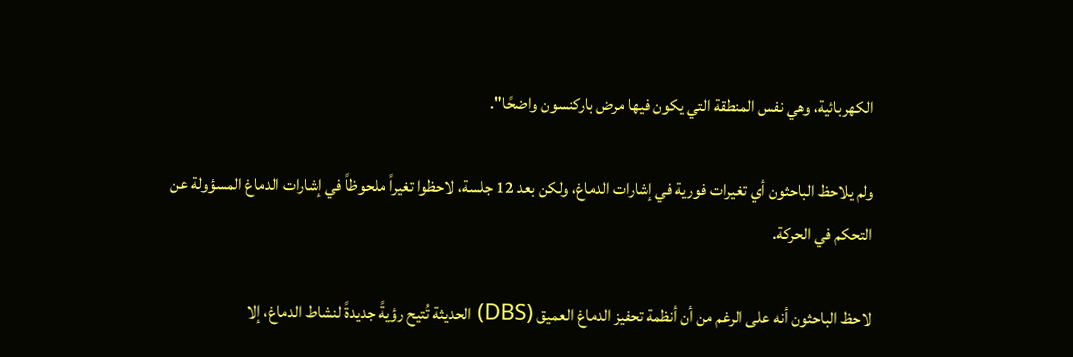الكهربائية، وهي نفس المنطقة التي يكون فيها مرض باركنسون واضحًا".

ولم يلاحظ الباحثون أي تغيرات فورية في إشارات الدماغ، ولكن بعد 12 جلسة، لاحظوا تغيراً ملحوظاً في إشارات الدماغ المسؤولة عن التحكم في الحركة.

لاحظ الباحثون أنه على الرغم من أن أنظمة تحفيز الدماغ العميق (DBS) الحديثة تُتيح رؤيةً جديدةً لنشاط الدماغ، إلا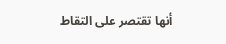أنها تقتصر على التقاط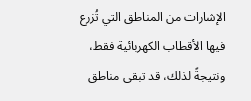الإشارات من المناطق التي تُزرع فيها الأقطاب الكهربائية فقط، ونتيجةً لذلك، قد تبقى مناطق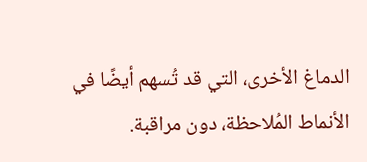الدماغ الأخرى، التي قد تُسهم أيضًا في الأنماط المُلاحظة، دون مراقبة.